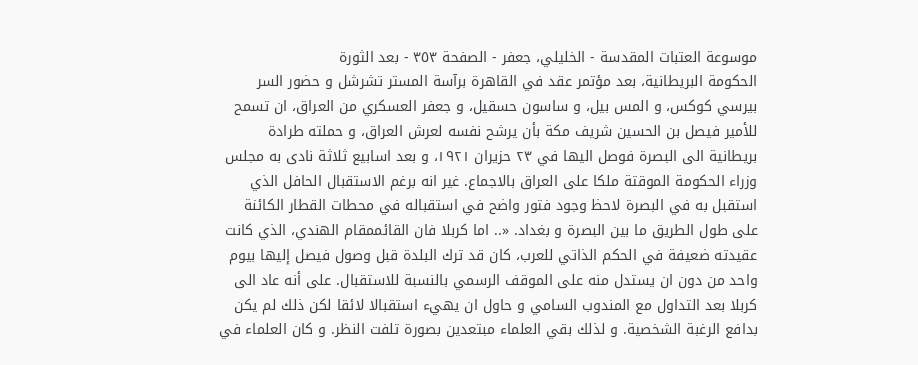موسوعة العتبات المقدسة - الخليلي، جعفر - الصفحة ٣٥٣ - بعد الثورة
الحكومة البريطانية، بعد مؤتمر عقد في القاهرة برآسة المستر تشرشل و حضور السر بيرسي كوكس، و المس بيل، و ساسون حسقيل، و جعفر العسكري من العراق، ان تسمح للأمير فيصل بن الحسين شريف مكة بأن يرشح نفسه لعرش العراق، و حملته طرادة بريطانية الى البصرة فوصل اليها في ٢٣ حزيران ١٩٢١، و بعد اسابيع ثلاثة نادى به مجلس وزراء الحكومة الموقتة ملكا على العراق بالاجماع. غير انه برغم الاستقبال الحافل الذي استقبل به في البصرة لاحظ وجود فتور واضح في استقباله في محطات القطار الكائنة على طول الطريق ما بين البصرة و بغداد. «.. اما كربلا فان القائممقام الهندي، الذي كانت عقيدته ضعيفة في الحكم الذاتي للعرب، كان قد ترك البلدة قبل وصول فيصل إليها بيوم واحد من دون ان يستدل منه على الموقف الرسمي بالنسبة للاستقبال. على أنه عاد الى كربلا بعد التداول مع المندوب السامي و حاول ان يهيء استقبالا لائقا لكن ذلك لم يكن بدافع الرغبة الشخصية. و لذلك بقي العلماء مبتعدين بصورة تلفت النظر. و كان العلماء في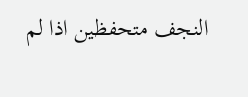النجف متحفظين اذا لم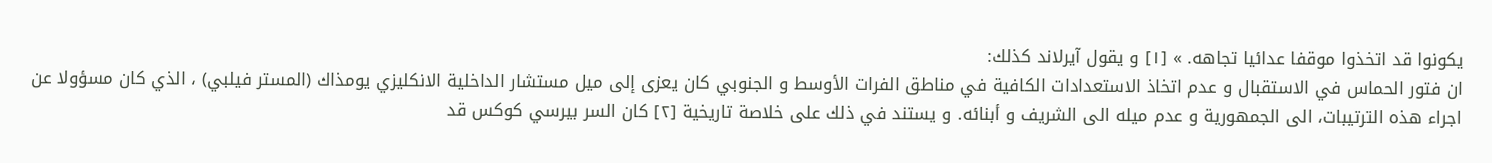يكونوا قد اتخذوا موقفا عدائيا تجاهه. » [١] و يقول آيرلاند كذلك:
ان فتور الحماس في الاستقبال و عدم اتخاذ الاستعدادات الكافية في مناطق الفرات الأوسط و الجنوبي كان يعزى إلى ميل مستشار الداخلية الانكليزي يومذاك (المستر فيلبي) ، الذي كان مسؤولا عن اجراء هذه الترتيبات، الى الجمهورية و عدم ميله الى الشريف و أبنائه. و يستند في ذلك على خلاصة تاريخية [٢] كان السر بيرسي كوكس قد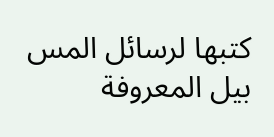كتبها لرسائل المس بيل المعروفة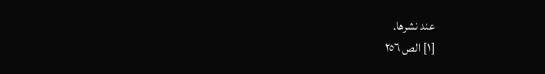عند نشرها.
[١] الص ٢٥٦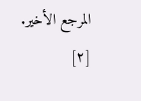المرجع الأخير.
[٢]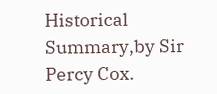Historical Summary,by Sir Percy Cox.